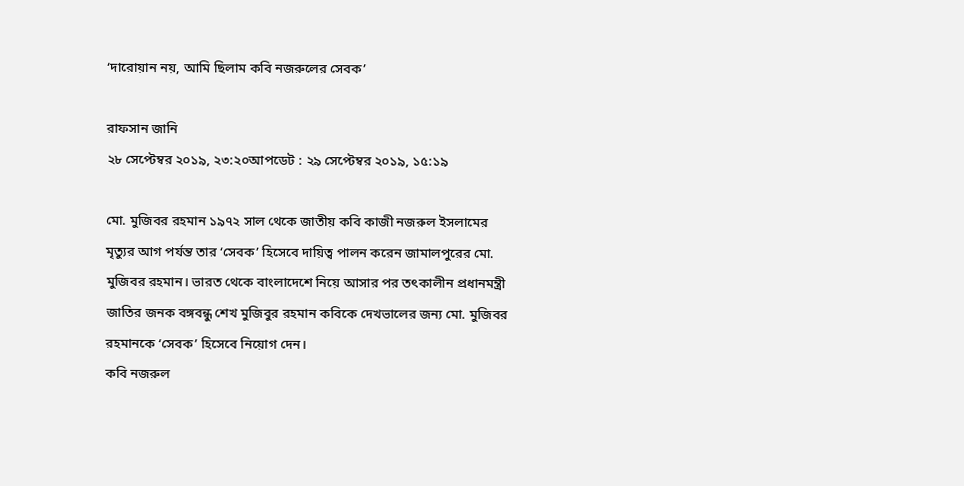‘দারোয়ান নয়, আমি ছিলাম কবি নজরুলের সেবক’

রাফসান জানি
২৮ সেপ্টেম্বর ২০১৯, ২৩:২০আপডেট : ২৯ সেপ্টেম্বর ২০১৯, ১৫:১৯

মো. মুজিবর রহমান ১৯৭২ সাল থেকে জাতীয় কবি কাজী নজরুল ইসলামের মৃত্যুর আগ পর্যন্ত তার ‘সেবক’ হিসেবে দায়িত্ব পালন করেন জামালপুরের মো. মুজিবর রহমান। ভারত থেকে বাংলাদেশে নিয়ে আসার পর তৎকালীন প্রধানমন্ত্রী জাতির জনক বঙ্গবন্ধু শেখ মুজিবুর রহমান কবিকে দেখভালের জন্য মো. মুজিবর রহমানকে ‘সেবক’ হিসেবে নিয়োগ দেন।
কবি নজরুল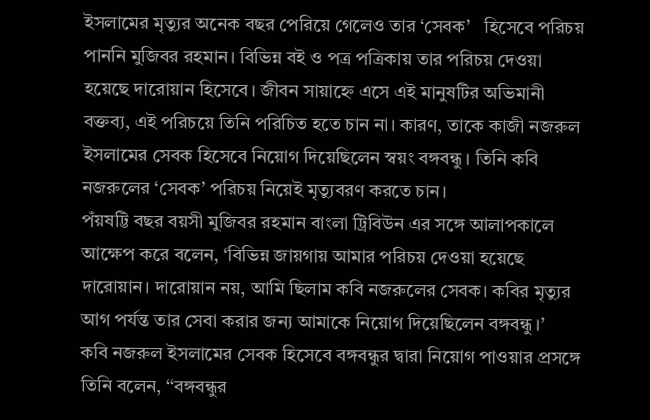ইসলামের মৃত্যুর অনেক বছর পেরিয়ে গেলেও তার ‘সেবক’   হিসেবে পরিচয় পাননি মুজিবর রহমান। বিভিন্ন বই ও পত্র পত্রিকায় তার পরিচয় দেওয়া হয়েছে দারোয়ান হিসেবে। জীবন সায়াহ্নে এসে এই মানুষটির অভিমানী বক্তব্য, এই পরিচয়ে তিনি পরিচিত হতে চান না। কারণ, তাকে কাজী নজরুল ইসলামের সেবক হিসেবে নিয়োগ দিয়েছিলেন স্বয়ং বঙ্গবন্ধু। তিনি কবি নজরুলের ‘সেবক’ পরিচয় নিয়েই মৃত্যুবরণ করতে চান।
পঁয়ষট্টি বছর বয়সী মুজিবর রহমান বাংলা ট্রিবিউন এর সঙ্গে আলাপকালে আক্ষেপ করে বলেন, ‘বিভিন্ন জায়গায় আমার পরিচয় দেওয়া হয়েছে দারোয়ান। দারোয়ান নয়, আমি ছিলাম কবি নজরুলের সেবক। কবির মৃত্যুর আগ পর্যন্ত তার সেবা করার জন্য আমাকে নিয়োগ দিয়েছিলেন বঙ্গবন্ধু।’
কবি নজরুল ইসলামের সেবক হিসেবে বঙ্গবন্ধুর দ্বারা নিয়োগ পাওয়ার প্রসঙ্গে তিনি বলেন, ‘‘বঙ্গবন্ধুর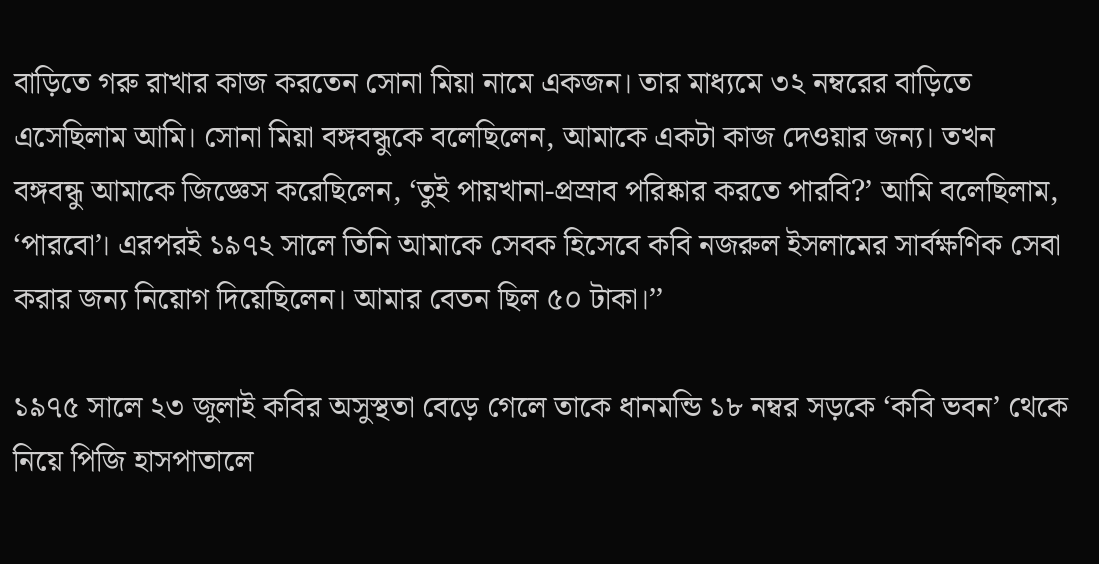বাড়িতে গরু রাখার কাজ করতেন সোনা মিয়া নামে একজন। তার মাধ্যমে ৩২ নম্বরের বাড়িতে এসেছিলাম আমি। সোনা মিয়া বঙ্গবন্ধুকে বলেছিলেন, আমাকে একটা কাজ দেওয়ার জন্য। তখন বঙ্গবন্ধু আমাকে জিজ্ঞেস করেছিলেন, ‘তুই পায়খানা-প্রস্রাব পরিষ্কার করতে পারবি?’ আমি বলেছিলাম, ‘পারবো’। এরপরই ১৯৭২ সালে তিনি আমাকে সেবক হিসেবে কবি নজরুল ইসলামের সার্বক্ষণিক সেবা করার জন্য নিয়োগ দিয়েছিলেন। আমার বেতন ছিল ৫০ টাকা।’’

১৯৭৫ সালে ২৩ জুলাই কবির অসুস্থতা বেড়ে গেলে তাকে ধানমন্ডি ১৮ নম্বর সড়কে ‘কবি ভবন’ থেকে নিয়ে পিজি হাসপাতালে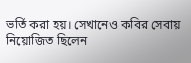ভর্তি করা হয়। সেখানেও কবির সেবায় নিয়োজিত ছিলেন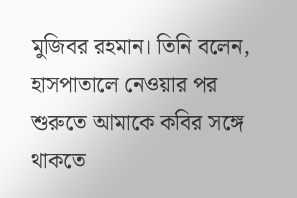মুজিবর রহমান। তিনি বলেন, হাসপাতালে নেওয়ার পর শুরুতে আমাকে কবির সঙ্গে থাকতে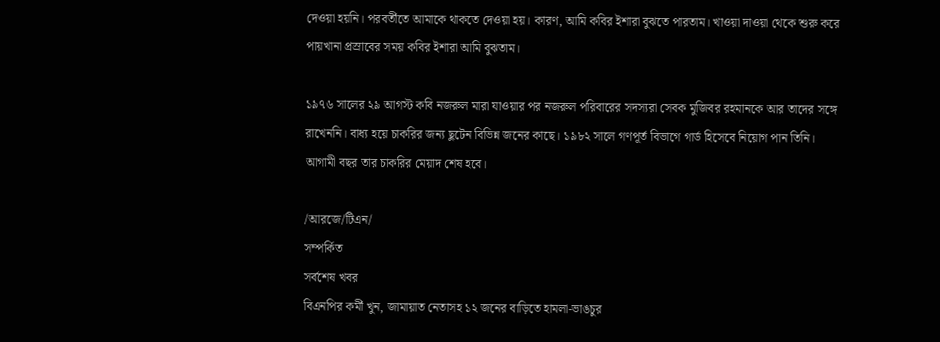দেওয়া হয়নি। পরবর্তীতে আমাকে থাকতে দেওয়া হয়। কারণ, আমি কবির ইশারা বুঝতে পারতাম। খাওয়া দাওয়া থেকে শুরু করে পায়খানা প্রস্রাবের সময় কবির ইশারা আমি বুঝতাম।

১৯৭৬ সালের ২৯ আগস্ট কবি নজরুল মারা যাওয়ার পর নজরুল পরিবারের সদস্যরা সেবক মুজিবর রহমানকে আর তাদের সঙ্গে রাখেননি। বাধ্য হয়ে চাকরির জন্য ছুটেন বিভিন্ন জনের কাছে। ১৯৮২ সালে গণপূর্ত বিভাগে গার্ড হিসেবে নিয়োগ পান তিনি। আগামী বছর তার চাকরির মেয়াদ শেষ হবে।

/আরজে/টিএন/
সম্পর্কিত
সর্বশেষ খবর
বিএনপির কর্মী খুন, জামায়াত নেতাসহ ১২ জনের বাড়িতে হামলা-ভাঙচুর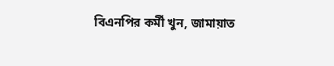বিএনপির কর্মী খুন, জামায়াত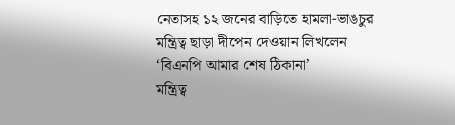নেতাসহ ১২ জনের বাড়িতে হামলা-ভাঙচুর
মন্ত্রিত্ব ছাড়া দীপেন দেওয়ান লিখলেন ‘বিএনপি আমার শেষ ঠিকানা’
মন্ত্রিত্ব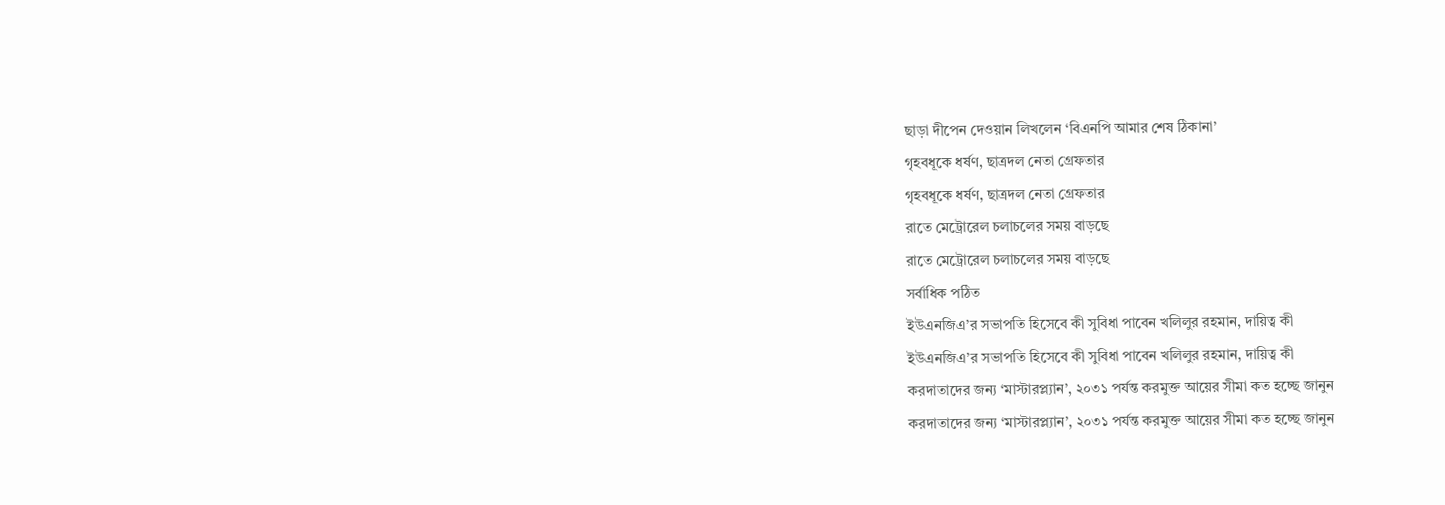ছাড়া দীপেন দেওয়ান লিখলেন ‘বিএনপি আমার শেষ ঠিকানা’
গৃহবধূকে ধর্ষণ, ছাত্রদল নেতা গ্রেফতার
গৃহবধূকে ধর্ষণ, ছাত্রদল নেতা গ্রেফতার
রাতে মেট্রোরেল চলাচলের সময় বাড়ছে
রাতে মেট্রোরেল চলাচলের সময় বাড়ছে
সর্বাধিক পঠিত
ইউএনজিএ’র সভাপতি হিসেবে কী সুবিধা পাবেন খলিলুর রহমান, দায়িত্ব কী
ইউএনজিএ’র সভাপতি হিসেবে কী সুবিধা পাবেন খলিলুর রহমান, দায়িত্ব কী
করদাতাদের জন্য ‘মাস্টারপ্ল্যান’, ২০৩১ পর্যন্ত করমুক্ত আয়ের সীমা কত হচ্ছে জানুন
করদাতাদের জন্য ‘মাস্টারপ্ল্যান’, ২০৩১ পর্যন্ত করমুক্ত আয়ের সীমা কত হচ্ছে জানুন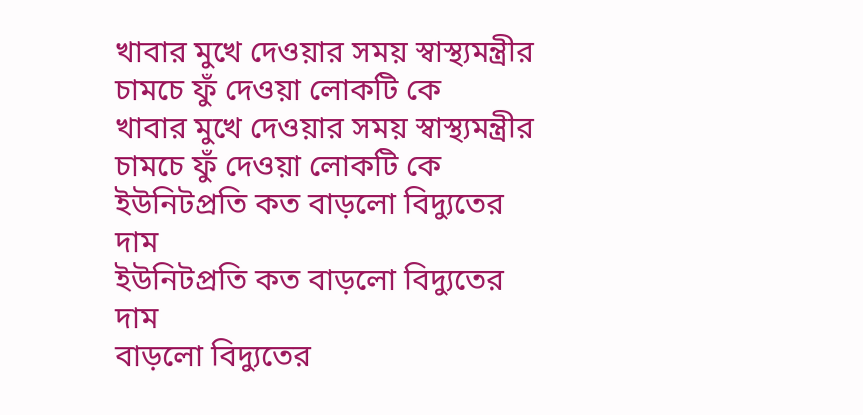খাবার মুখে দেওয়ার সময় স্বাস্থ্যমন্ত্রীর চামচে ফুঁ দেওয়া লোকটি কে
খাবার মুখে দেওয়ার সময় স্বাস্থ্যমন্ত্রীর চামচে ফুঁ দেওয়া লোকটি কে
ইউনিটপ্রতি কত বাড়লো বিদ্যুতের দাম
ইউনিটপ্রতি কত বাড়লো বিদ্যুতের দাম
বাড়লো বিদ্যুতের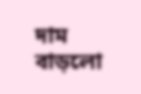দাম
বাড়লো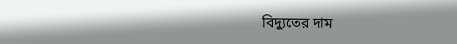বিদ্যুতের দাম